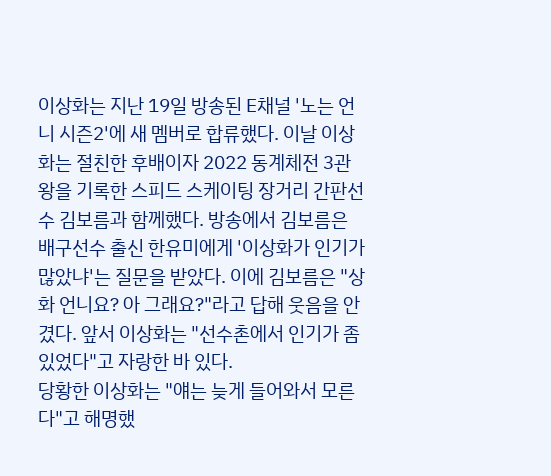이상화는 지난 19일 방송된 E채널 '노는 언니 시즌2'에 새 멤버로 합류했다. 이날 이상화는 절친한 후배이자 2022 동계체전 3관왕을 기록한 스피드 스케이팅 장거리 간판선수 김보름과 함께했다. 방송에서 김보름은 배구선수 출신 한유미에게 '이상화가 인기가 많았냐'는 질문을 받았다. 이에 김보름은 "상화 언니요? 아 그래요?"라고 답해 웃음을 안겼다. 앞서 이상화는 "선수촌에서 인기가 좀 있었다"고 자랑한 바 있다.
당황한 이상화는 "얘는 늦게 들어와서 모른다"고 해명했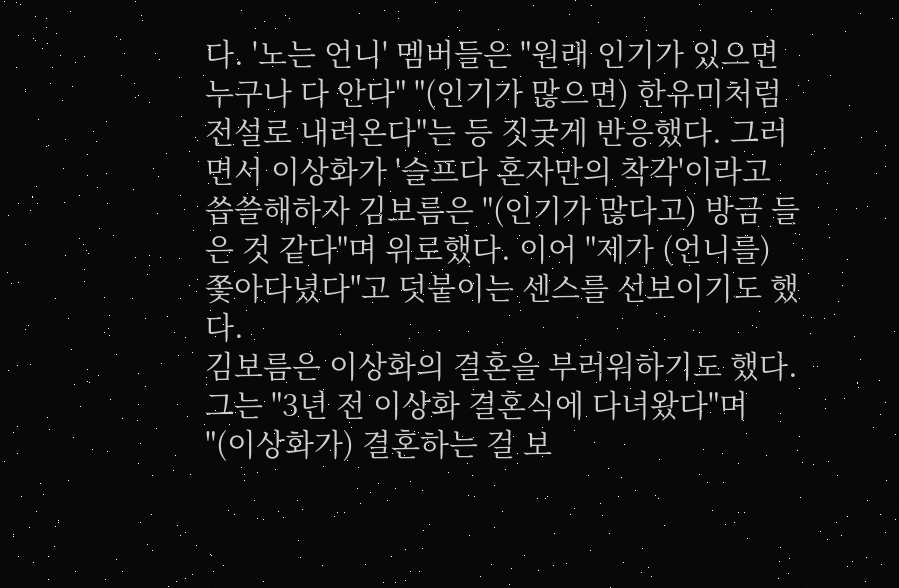다. '노는 언니' 멤버들은 "원래 인기가 있으면 누구나 다 안다" "(인기가 많으면) 한유미처럼 전설로 내려온다"는 등 짓궂게 반응했다. 그러면서 이상화가 '슬프다 혼자만의 착각'이라고 씁쓸해하자 김보름은 "(인기가 많다고) 방금 들은 것 같다"며 위로했다. 이어 "제가 (언니를) 쫓아다녔다"고 덧붙이는 센스를 선보이기도 했다.
김보름은 이상화의 결혼을 부러워하기도 했다. 그는 "3년 전 이상화 결혼식에 다녀왔다"며 "(이상화가) 결혼하는 걸 보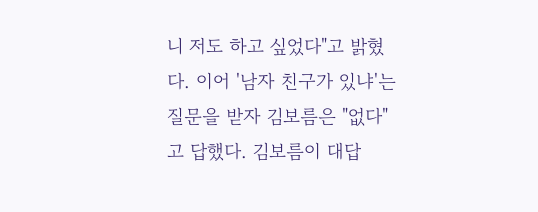니 저도 하고 싶었다"고 밝혔다. 이어 '남자 친구가 있냐'는 질문을 받자 김보름은 "없다"고 답했다. 김보름이 대답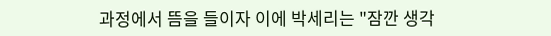과정에서 뜸을 들이자 이에 박세리는 "잠깐 생각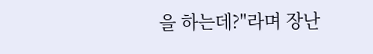을 하는데?"라며 장난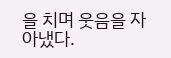을 치며 웃음을 자아냈다.